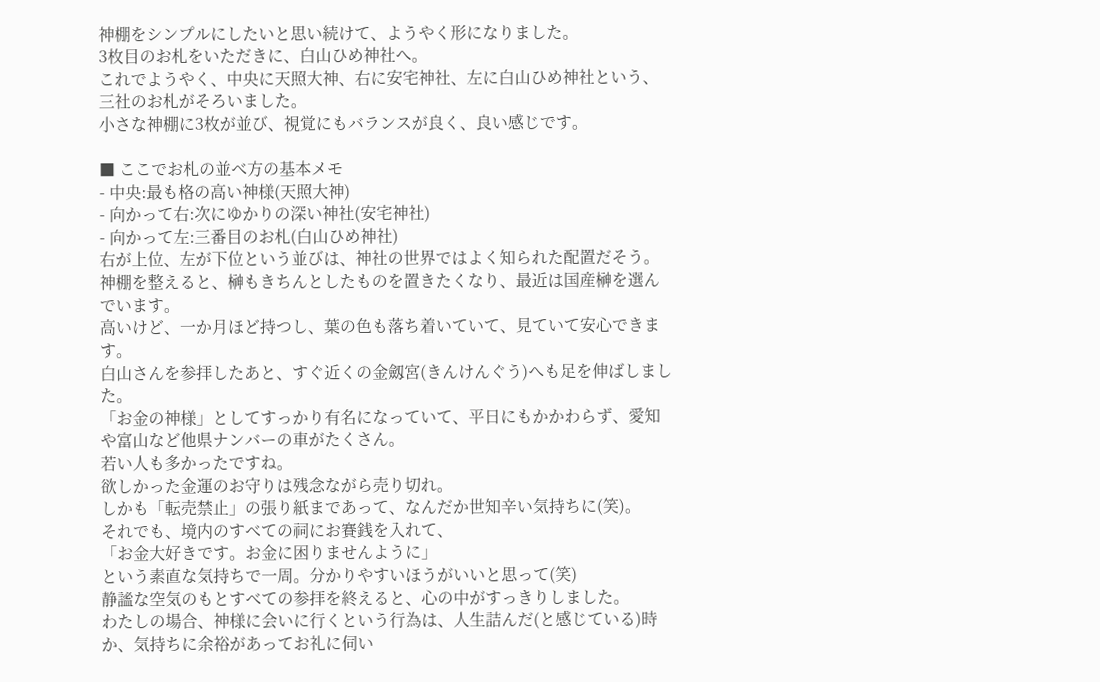神棚をシンプルにしたいと思い続けて、ようやく形になりました。
3枚目のお札をいただきに、白山ひめ神社へ。
これでようやく、中央に天照大神、右に安宅神社、左に白山ひめ神社という、三社のお札がそろいました。
小さな神棚に3枚が並び、視覚にもバランスが良く、良い感じです。

■ ここでお札の並べ方の基本メモ
- 中央:最も格の高い神様(天照大神)
- 向かって右:次にゆかりの深い神社(安宅神社)
- 向かって左:三番目のお札(白山ひめ神社)
右が上位、左が下位という並びは、神社の世界ではよく知られた配置だそう。
神棚を整えると、榊もきちんとしたものを置きたくなり、最近は国産榊を選んでいます。
高いけど、一か月ほど持つし、葉の色も落ち着いていて、見ていて安心できます。
白山さんを参拝したあと、すぐ近くの金劔宮(きんけんぐう)へも足を伸ばしました。
「お金の神様」としてすっかり有名になっていて、平日にもかかわらず、愛知や富山など他県ナンバーの車がたくさん。
若い人も多かったですね。
欲しかった金運のお守りは残念ながら売り切れ。
しかも「転売禁止」の張り紙まであって、なんだか世知辛い気持ちに(笑)。
それでも、境内のすべての祠にお賽銭を入れて、
「お金大好きです。お金に困りませんように」
という素直な気持ちで一周。分かりやすいほうがいいと思って(笑)
静謐な空気のもとすべての参拝を終えると、心の中がすっきりしました。
わたしの場合、神様に会いに行くという行為は、人生詰んだ(と感じている)時か、気持ちに余裕があってお礼に伺い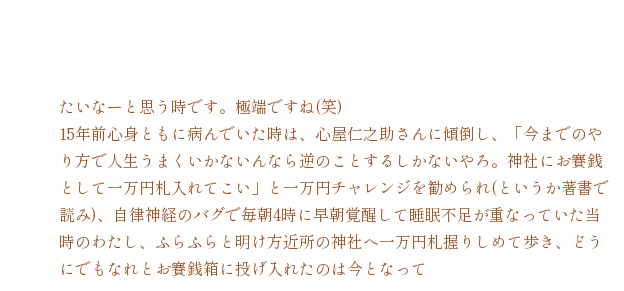たいなーと思う時です。極端ですね(笑)
15年前心身ともに病んでいた時は、心屋仁之助さんに傾倒し、「今までのやり方で人生うまくいかないんなら逆のことするしかないやろ。神社にお賽銭として一万円札入れてこい」と一万円チャレンジを勧められ(というか著書で読み)、自律神経のバグで毎朝4時に早朝覚醒して睡眠不足が重なっていた当時のわたし、ふらふらと明け方近所の神社へ一万円札握りしめて歩き、どうにでもなれとお賽銭箱に投げ入れたのは今となって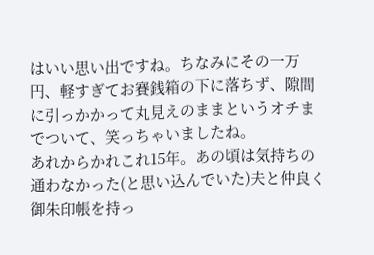はいい思い出ですね。ちなみにその一万円、軽すぎてお賽銭箱の下に落ちず、隙間に引っかかって丸見えのままというオチまでついて、笑っちゃいましたね。
あれからかれこれ15年。あの頃は気持ちの通わなかった(と思い込んでいた)夫と仲良く御朱印帳を持っ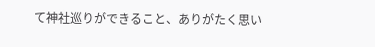て神社巡りができること、ありがたく思い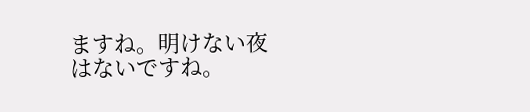ますね。明けない夜はないですね。